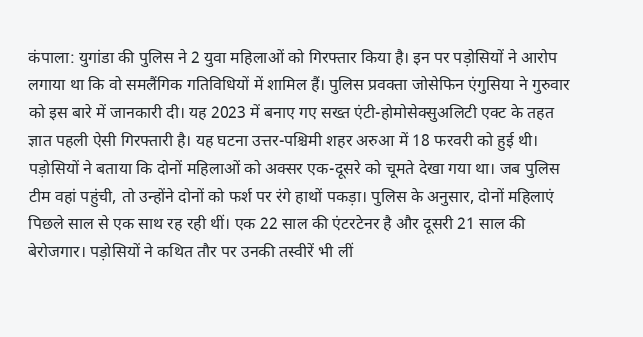कंपाला: युगांडा की पुलिस ने 2 युवा महिलाओं को गिरफ्तार किया है। इन पर पड़ोसियों ने आरोप लगाया था कि वो समलैंगिक गतिविधियों में शामिल हैं। पुलिस प्रवक्ता जोसेफिन एंगुसिया ने गुरुवार को इस बारे में जानकारी दी। यह 2023 में बनाए गए सख्त एंटी-होमोसेक्सुअलिटी एक्ट के तहत ज्ञात पहली ऐसी गिरफ्तारी है। यह घटना उत्तर-पश्चिमी शहर अरुआ में 18 फरवरी को हुई थी।
पड़ोसियों ने बताया कि दोनों महिलाओं को अक्सर एक-दूसरे को चूमते देखा गया था। जब पुलिस टीम वहां पहुंची, तो उन्होंने दोनों को फर्श पर रंगे हाथों पकड़ा। पुलिस के अनुसार, दोनों महिलाएं पिछले साल से एक साथ रह रही थीं। एक 22 साल की एंटरटेनर है और दूसरी 21 साल की बेरोजगार। पड़ोसियों ने कथित तौर पर उनकी तस्वीरें भी लीं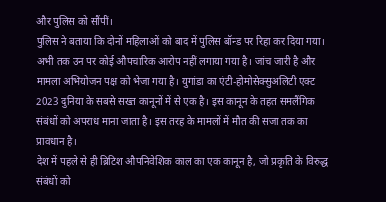और पुलिस को सौंपीं।
पुलिस ने बताया कि दोनों महिलाओं को बाद में पुलिस बॉन्ड पर रिहा कर दिया गया। अभी तक उन पर कोई औपचारिक आरोप नहीं लगाया गया है। जांच जारी है और मामला अभियोजन पक्ष को भेजा गया है। युगांडा का एंटी-होमोसेक्सुअलिटी एक्ट 2023 दुनिया के सबसे सख्त कानूनों में से एक है। इस कानून के तहत समलैंगिक संबंधों को अपराध माना जाता है। इस तरह के मामलों में मौत की सजा तक का प्रावधान है।
देश में पहले से ही ब्रिटिश औपनिवेशिक काल का एक कानून है, जो प्रकृति के विरुद्ध संबंधों को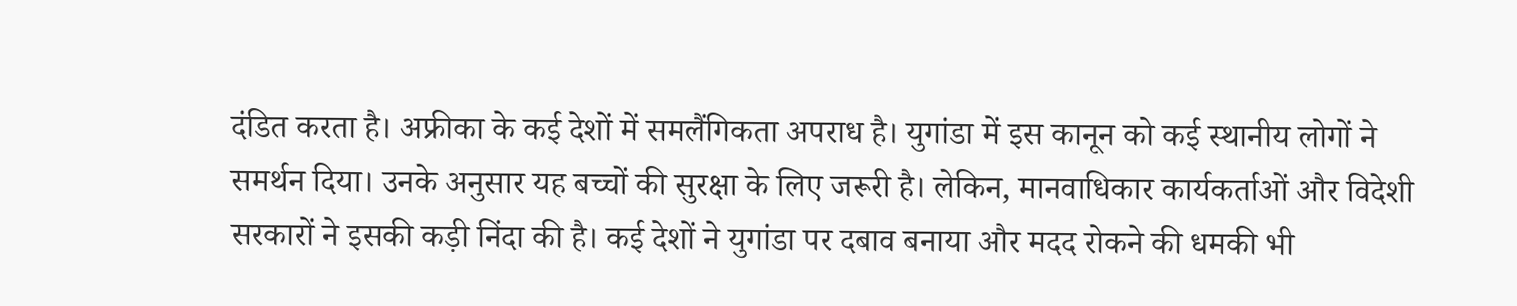दंडित करता है। अफ्रीका के कई देशों में समलैंगिकता अपराध है। युगांडा में इस कानून को कई स्थानीय लोगों ने समर्थन दिया। उनके अनुसार यह बच्चों की सुरक्षा के लिए जरूरी है। लेकिन, मानवाधिकार कार्यकर्ताओं और विदेशी सरकारों ने इसकी कड़ी निंदा की है। कई देशों ने युगांडा पर दबाव बनाया और मदद रोकने की धमकी भी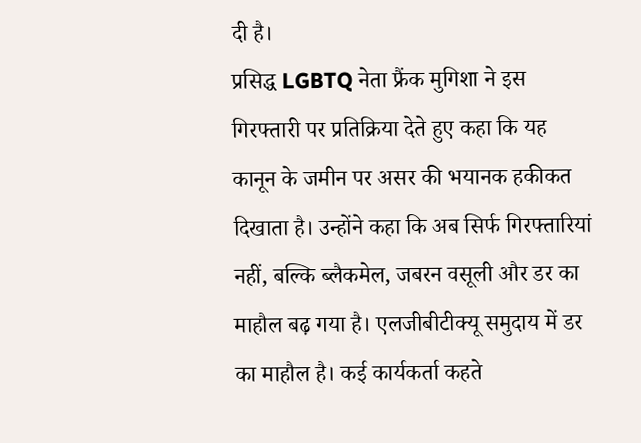दी है।
प्रसिद्ध LGBTQ नेता फ्रैंक मुगिशा ने इस गिरफ्तारी पर प्रतिक्रिया देते हुए कहा कि यह कानून के जमीन पर असर की भयानक हकीकत दिखाता है। उन्होंने कहा कि अब सिर्फ गिरफ्तारियां नहीं, बल्कि ब्लैकमेल, जबरन वसूली और डर का माहौल बढ़ गया है। एलजीबीटीक्यू समुदाय में डर का माहौल है। कई कार्यकर्ता कहते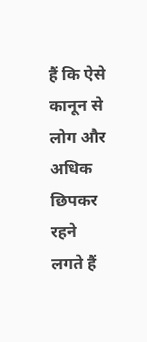हैं कि ऐसे कानून से लोग और अधिक छिपकर रहने लगते हैं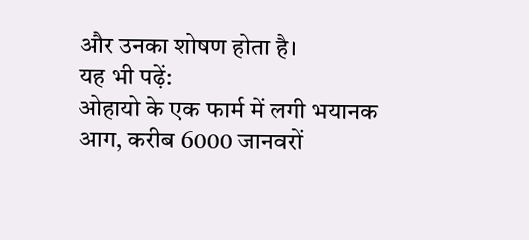और उनका शोषण होता है।
यह भी पढ़ें:
ओहायो के एक फार्म में लगी भयानक आग, करीब 6000 जानवरों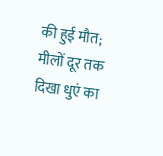की हुई मौत; मीलों दूर तक दिखा धुएं का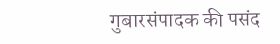गुबारसंपादक की पसंद